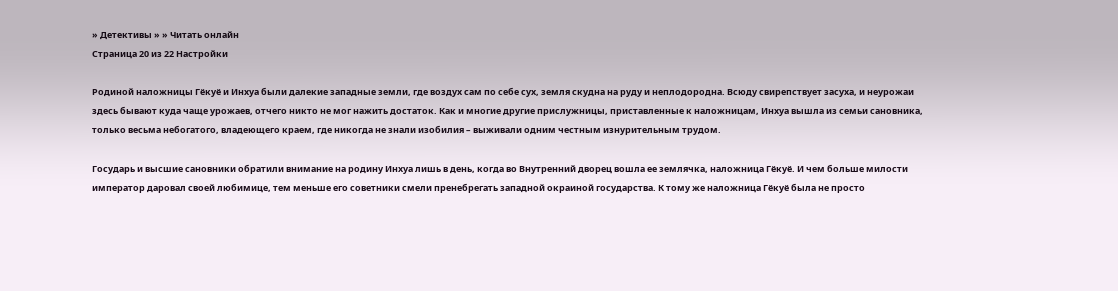» Детективы » » Читать онлайн
Страница 20 из 22 Настройки

Родиной наложницы Гёкуё и Инхуа были далекие западные земли, где воздух сам по себе сух, земля скудна на руду и неплодородна. Всюду свирепствует засуха, и неурожаи здесь бывают куда чаще урожаев, отчего никто не мог нажить достаток. Как и многие другие прислужницы, приставленные к наложницам, Инхуа вышла из семьи сановника, только весьма небогатого, владеющего краем, где никогда не знали изобилия – выживали одним честным изнурительным трудом.

Государь и высшие сановники обратили внимание на родину Инхуа лишь в день, когда во Внутренний дворец вошла ее землячка, наложница Гёкуё. И чем больше милости император даровал своей любимице, тем меньше его советники смели пренебрегать западной окраиной государства. К тому же наложница Гёкуё была не просто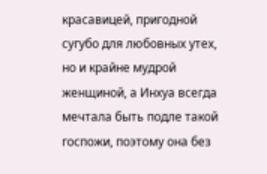красавицей, пригодной сугубо для любовных утех, но и крайне мудрой женщиной, а Инхуа всегда мечтала быть подле такой госпожи, поэтому она без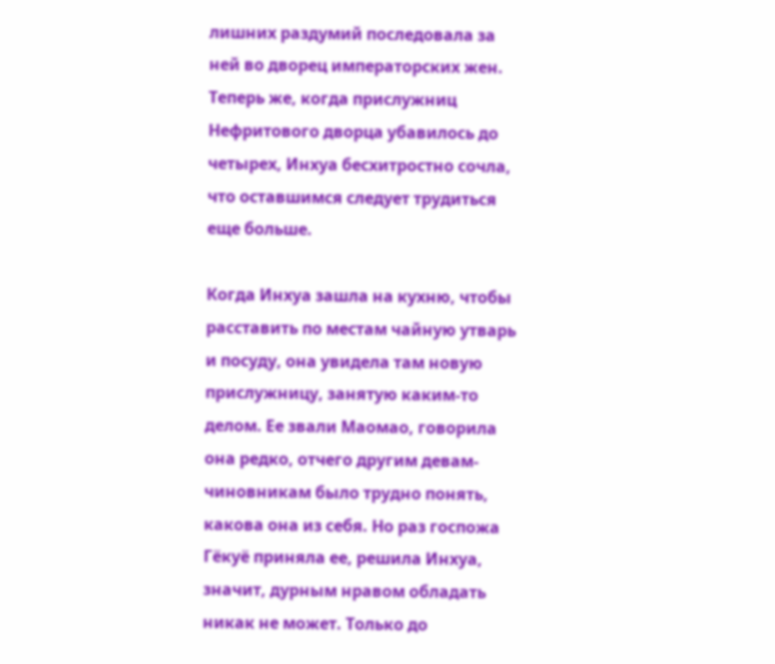лишних раздумий последовала за ней во дворец императорских жен. Теперь же, когда прислужниц Нефритового дворца убавилось до четырех, Инхуа бесхитростно сочла, что оставшимся следует трудиться еще больше.

Когда Инхуа зашла на кухню, чтобы расставить по местам чайную утварь и посуду, она увидела там новую прислужницу, занятую каким-то делом. Ее звали Маомао, говорила она редко, отчего другим девам-чиновникам было трудно понять, какова она из себя. Но раз госпожа Гёкуё приняла ее, решила Инхуа, значит, дурным нравом обладать никак не может. Только до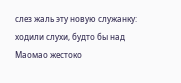слез жаль эту новую служанку: ходили слухи, будто бы над Маомао жестоко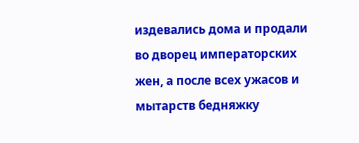издевались дома и продали во дворец императорских жен, а после всех ужасов и мытарств бедняжку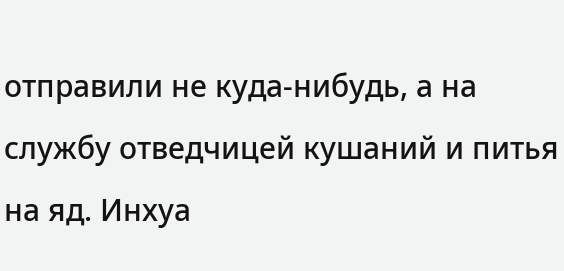отправили не куда-нибудь, а на службу отведчицей кушаний и питья на яд. Инхуа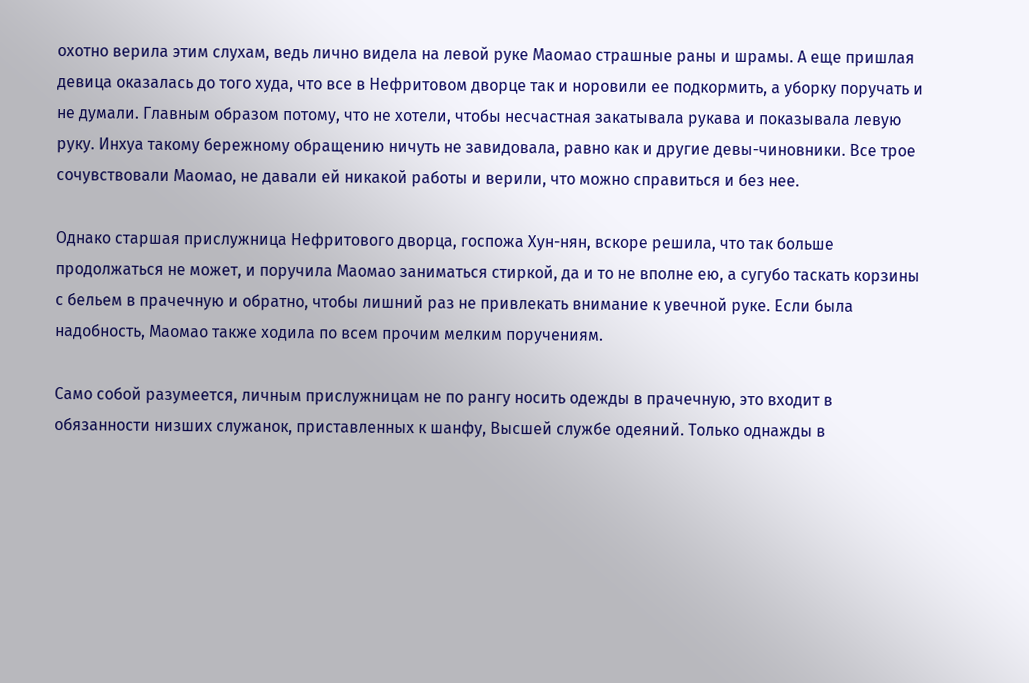охотно верила этим слухам, ведь лично видела на левой руке Маомао страшные раны и шрамы. А еще пришлая девица оказалась до того худа, что все в Нефритовом дворце так и норовили ее подкормить, а уборку поручать и не думали. Главным образом потому, что не хотели, чтобы несчастная закатывала рукава и показывала левую руку. Инхуа такому бережному обращению ничуть не завидовала, равно как и другие девы-чиновники. Все трое сочувствовали Маомао, не давали ей никакой работы и верили, что можно справиться и без нее.

Однако старшая прислужница Нефритового дворца, госпожа Хун-нян, вскоре решила, что так больше продолжаться не может, и поручила Маомао заниматься стиркой, да и то не вполне ею, а сугубо таскать корзины с бельем в прачечную и обратно, чтобы лишний раз не привлекать внимание к увечной руке. Если была надобность, Маомао также ходила по всем прочим мелким поручениям.

Само собой разумеется, личным прислужницам не по рангу носить одежды в прачечную, это входит в обязанности низших служанок, приставленных к шанфу, Высшей службе одеяний. Только однажды в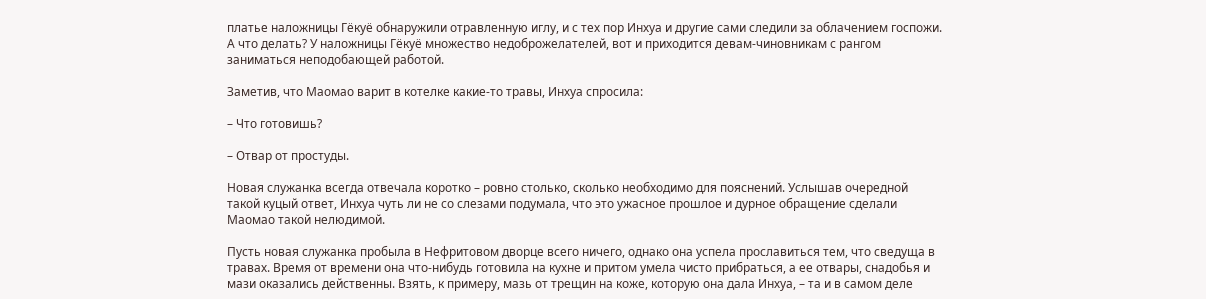платье наложницы Гёкуё обнаружили отравленную иглу, и с тех пор Инхуа и другие сами следили за облачением госпожи. А что делать? У наложницы Гёкуё множество недоброжелателей, вот и приходится девам-чиновникам с рангом заниматься неподобающей работой.

Заметив, что Маомао варит в котелке какие-то травы, Инхуа спросила:

– Что готовишь?

– Отвар от простуды.

Новая служанка всегда отвечала коротко – ровно столько, сколько необходимо для пояснений. Услышав очередной такой куцый ответ, Инхуа чуть ли не со слезами подумала, что это ужасное прошлое и дурное обращение сделали Маомао такой нелюдимой.

Пусть новая служанка пробыла в Нефритовом дворце всего ничего, однако она успела прославиться тем, что сведуща в травах. Время от времени она что-нибудь готовила на кухне и притом умела чисто прибраться, а ее отвары, снадобья и мази оказались действенны. Взять, к примеру, мазь от трещин на коже, которую она дала Инхуа, – та и в самом деле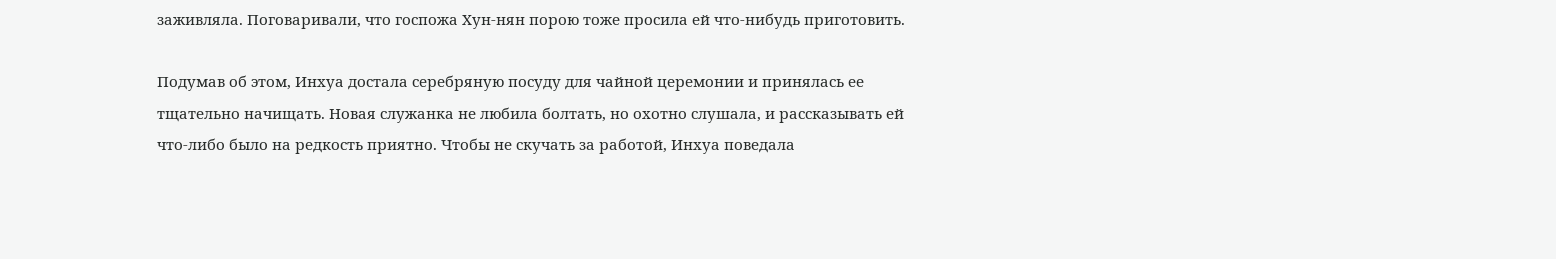заживляла. Поговаривали, что госпожа Хун-нян порою тоже просила ей что-нибудь приготовить.

Подумав об этом, Инхуа достала серебряную посуду для чайной церемонии и принялась ее тщательно начищать. Новая служанка не любила болтать, но охотно слушала, и рассказывать ей что-либо было на редкость приятно. Чтобы не скучать за работой, Инхуа поведала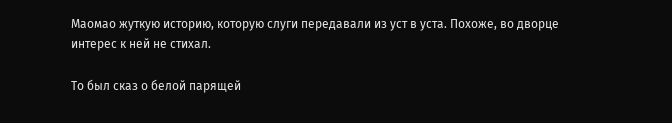Маомао жуткую историю, которую слуги передавали из уст в уста. Похоже, во дворце интерес к ней не стихал.

То был сказ о белой парящей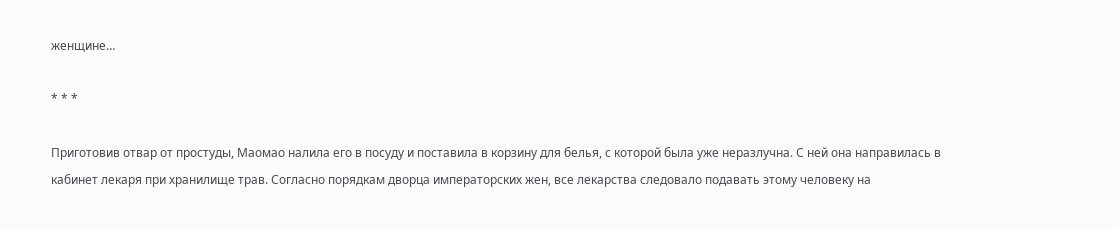женщине…

* * *

Приготовив отвар от простуды, Маомао налила его в посуду и поставила в корзину для белья, с которой была уже неразлучна. С ней она направилась в кабинет лекаря при хранилище трав. Согласно порядкам дворца императорских жен, все лекарства следовало подавать этому человеку на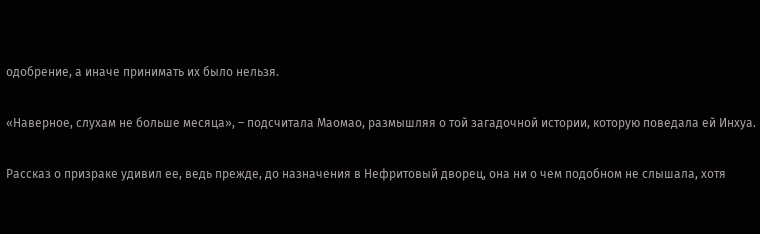одобрение, а иначе принимать их было нельзя.

«Наверное, слухам не больше месяца», – подсчитала Маомао, размышляя о той загадочной истории, которую поведала ей Инхуа.

Рассказ о призраке удивил ее, ведь прежде, до назначения в Нефритовый дворец, она ни о чем подобном не слышала, хотя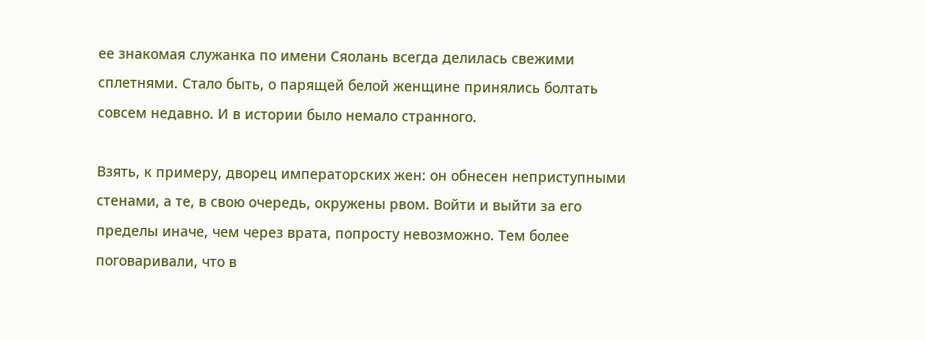ее знакомая служанка по имени Сяолань всегда делилась свежими сплетнями. Стало быть, о парящей белой женщине принялись болтать совсем недавно. И в истории было немало странного.

Взять, к примеру, дворец императорских жен: он обнесен неприступными стенами, а те, в свою очередь, окружены рвом. Войти и выйти за его пределы иначе, чем через врата, попросту невозможно. Тем более поговаривали, что в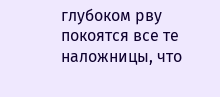глубоком рву покоятся все те наложницы, что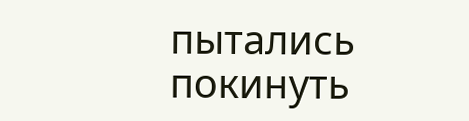пытались покинуть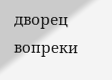дворец вопреки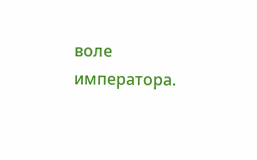воле императора.